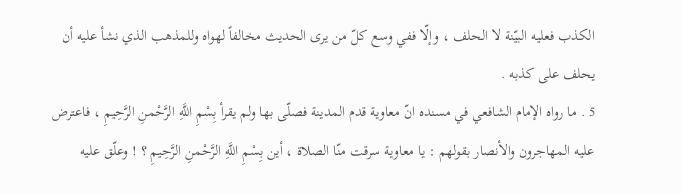الكذب فعليه البيّنة لا الحلف ، وإلّا ففي وسع كلّ من يرى الحديث مخالفاً لهواه وللمذهب الذي نشأ عليه أن يحلف على كذبه .
5 . ما رواه الإمام الشافعي في مسنده انّ معاوية قدم المدينة فصلّى بها ولم يقرأ بِسْمِ اللَّهِ الرَّحْمنِ الرَّحِيمِ ، فاعترض عليه المهاجرون والأنصار بقولهم : يا معاوية سرقت منّا الصلاة ، أين بِسْمِ اللَّهِ الرَّحْمنِ الرَّحِيمِ ؟ ! وعلّق عليه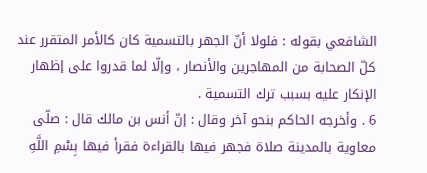الشافعي بقوله : فلولا أنّ الجهر بالتسمية كان كالأمر المتقرر عند كلّ الصحابة من المهاجرين والأنصار ، وإلّا لما قدروا على إظهار الإنكار عليه بسبب ترك التسمية .
6 . وأخرجه الحاكم بنحو آخر وقال : إنّ أنس بن مالك قال : صلّى معاوية بالمدينة صلاة فجهر فيها بالقراءة فقرأ فيها بِسْمِ اللَّهِ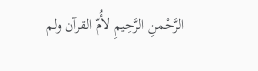الرَّحْمنِ الرَّحِيمِ لأُمّ القرآن ولم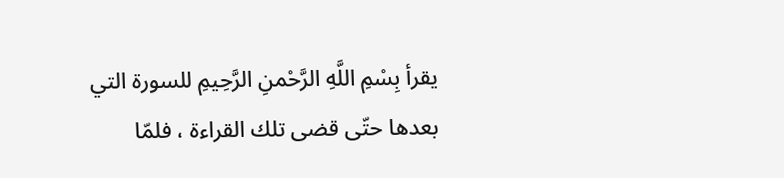يقرأ بِسْمِ اللَّهِ الرَّحْمنِ الرَّحِيمِ للسورة التي بعدها حتّى قضى تلك القراءة ، فلمّا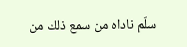سلّم ناداه من سمع ذلك من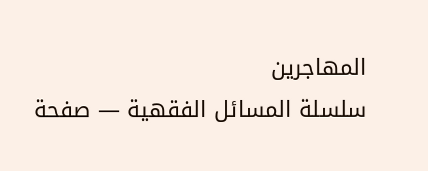المهاجرين
سلسلة المسائل الفقهية — صفحة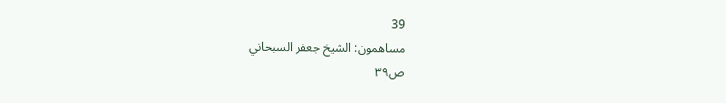39
مساهمون: الشيخ جعفر السبحاني
ص٣٩